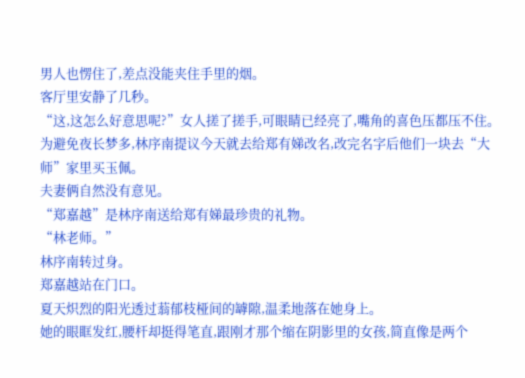男人也愣住了,差点没能夹住手里的烟。
客厅里安静了几秒。
“这,这怎么好意思呢?”女人搓了搓手,可眼睛已经亮了,嘴角的喜色压都压不住。
为避免夜长梦多,林序南提议今天就去给郑有娣改名,改完名字后他们一块去“大师”家里买玉佩。
夫妻俩自然没有意见。
“郑嘉越”是林序南送给郑有娣最珍贵的礼物。
“林老师。”
林序南转过身。
郑嘉越站在门口。
夏天炽烈的阳光透过蓊郁枝桠间的罅隙,温柔地落在她身上。
她的眼眶发红,腰杆却挺得笔直,跟刚才那个缩在阴影里的女孩,简直像是两个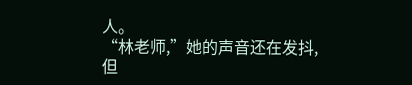人。
“林老师,”她的声音还在发抖,但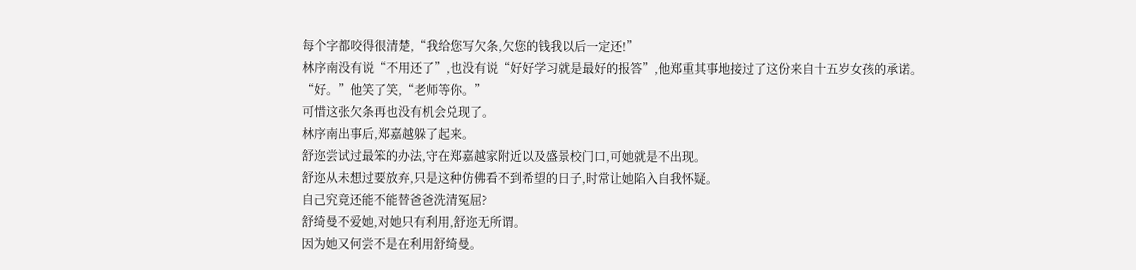每个字都咬得很清楚,“我给您写欠条,欠您的钱我以后一定还!”
林序南没有说“不用还了”,也没有说“好好学习就是最好的报答”,他郑重其事地接过了这份来自十五岁女孩的承诺。
“好。”他笑了笑,“老师等你。”
可惜这张欠条再也没有机会兑现了。
林序南出事后,郑嘉越躲了起来。
舒迩尝试过最笨的办法,守在郑嘉越家附近以及盛景校门口,可她就是不出现。
舒迩从未想过要放弃,只是这种仿佛看不到希望的日子,时常让她陷入自我怀疑。
自己究竟还能不能替爸爸洗清冤屈?
舒绮曼不爱她,对她只有利用,舒迩无所谓。
因为她又何尝不是在利用舒绮曼。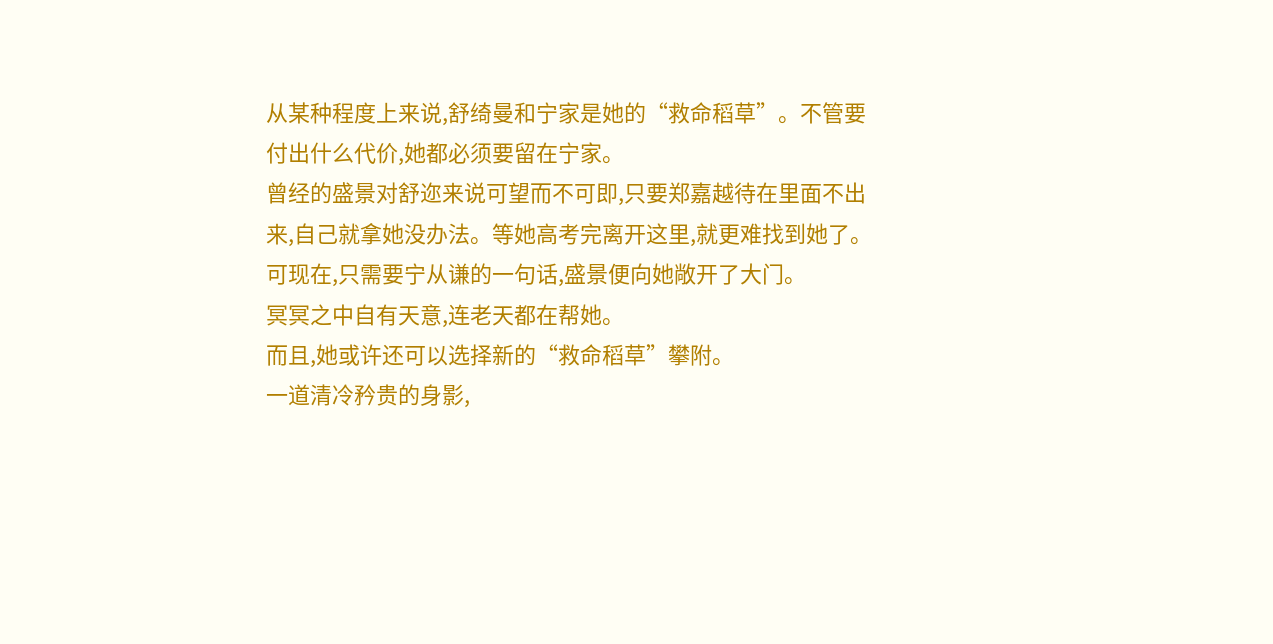从某种程度上来说,舒绮曼和宁家是她的“救命稻草”。不管要付出什么代价,她都必须要留在宁家。
曾经的盛景对舒迩来说可望而不可即,只要郑嘉越待在里面不出来,自己就拿她没办法。等她高考完离开这里,就更难找到她了。
可现在,只需要宁从谦的一句话,盛景便向她敞开了大门。
冥冥之中自有天意,连老天都在帮她。
而且,她或许还可以选择新的“救命稻草”攀附。
一道清冷矜贵的身影,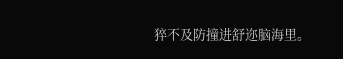猝不及防撞进舒迩脑海里。